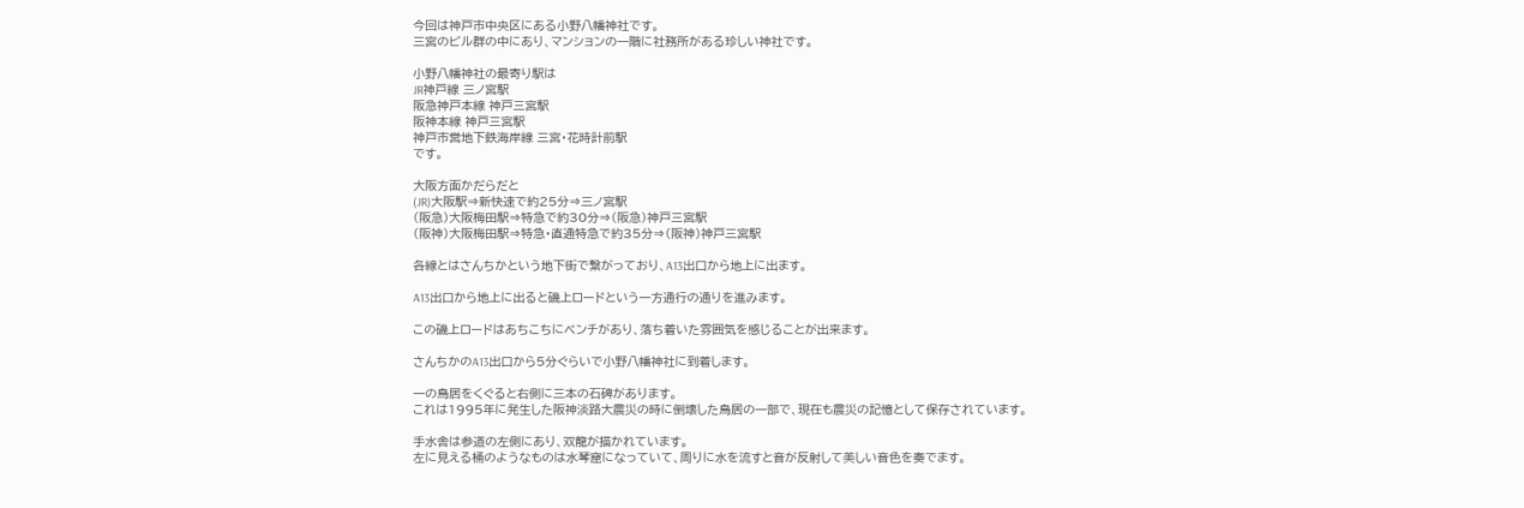今回は神戸市中央区にある小野八幡神社です。
三宮のビル群の中にあり、マンションの一階に社務所がある珍しい神社です。

小野八幡神社の最寄り駅は
JR神戸線 三ノ宮駅
阪急神戸本線 神戸三宮駅
阪神本線 神戸三宮駅
神戸市営地下鉄海岸線 三宮・花時計前駅
です。

大阪方面かだらだと
(JR)大阪駅⇒新快速で約25分⇒三ノ宮駅
(阪急)大阪梅田駅⇒特急で約30分⇒(阪急)神戸三宮駅
(阪神)大阪梅田駅⇒特急・直通特急で約35分⇒(阪神)神戸三宮駅

各線とはさんちかという地下街で繋がっており、A13出口から地上に出ます。

A13出口から地上に出ると磯上ロードという一方通行の通りを進みます。

この磯上ロードはあちこちにベンチがあり、落ち着いた雰囲気を感じることが出来ます。

さんちかのA13出口から5分ぐらいで小野八幡神社に到着します。

一の鳥居をくぐると右側に三本の石碑があります。
これは1995年に発生した阪神淡路大震災の時に倒壊した鳥居の一部で、現在も震災の記憶として保存されています。

手水舎は参道の左側にあり、双龍が描かれています。
左に見える桶のようなものは水琴窟になっていて、周りに水を流すと音が反射して美しい音色を奏でます。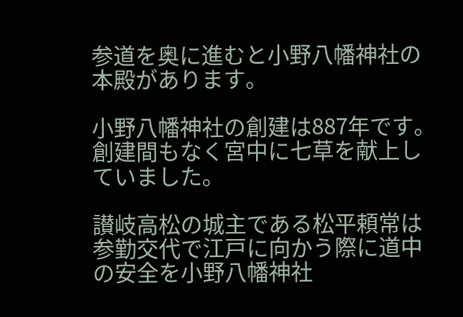参道を奥に進むと小野八幡神社の本殿があります。

小野八幡神社の創建は887年です。
創建間もなく宮中に七草を献上していました。

讃岐高松の城主である松平頼常は参勤交代で江戸に向かう際に道中の安全を小野八幡神社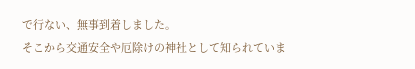で行ない、無事到着しました。
そこから交通安全や厄除けの神社として知られていま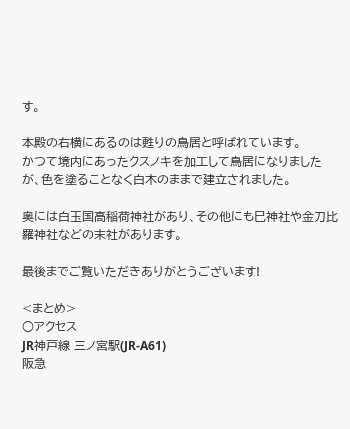す。

本殿の右横にあるのは甦りの鳥居と呼ばれています。
かつて境内にあったクスノキを加工して鳥居になりましたが、色を塗ることなく白木のままで建立されました。

奥には白玉国高稲荷神社があり、その他にも巳神社や金刀比羅神社などの末社があります。

最後までご覧いただきありがとうございます!

<まとめ>
○アクセス
JR神戸線 三ノ宮駅(JR-A61)
阪急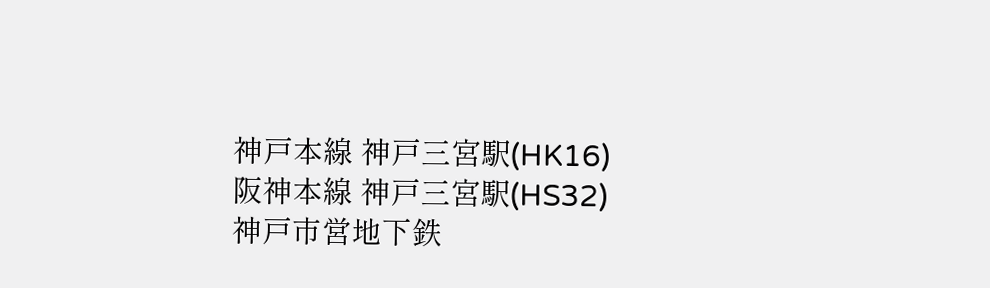神戸本線 神戸三宮駅(HK16)
阪神本線 神戸三宮駅(HS32)
神戸市営地下鉄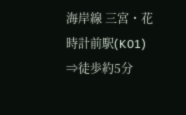海岸線 三宮・花時計前駅(K01)
⇒徒歩約5分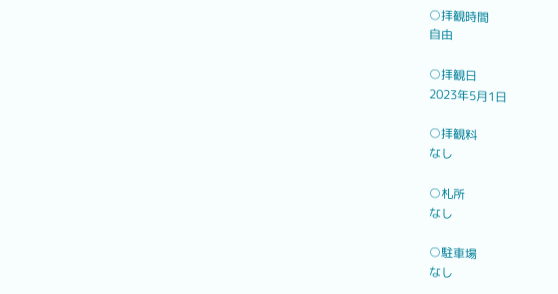○拝観時間
自由

○拝観日
2023年5月1日

○拝観料
なし

○札所
なし

○駐車場
なし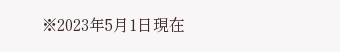※2023年5月1日現在